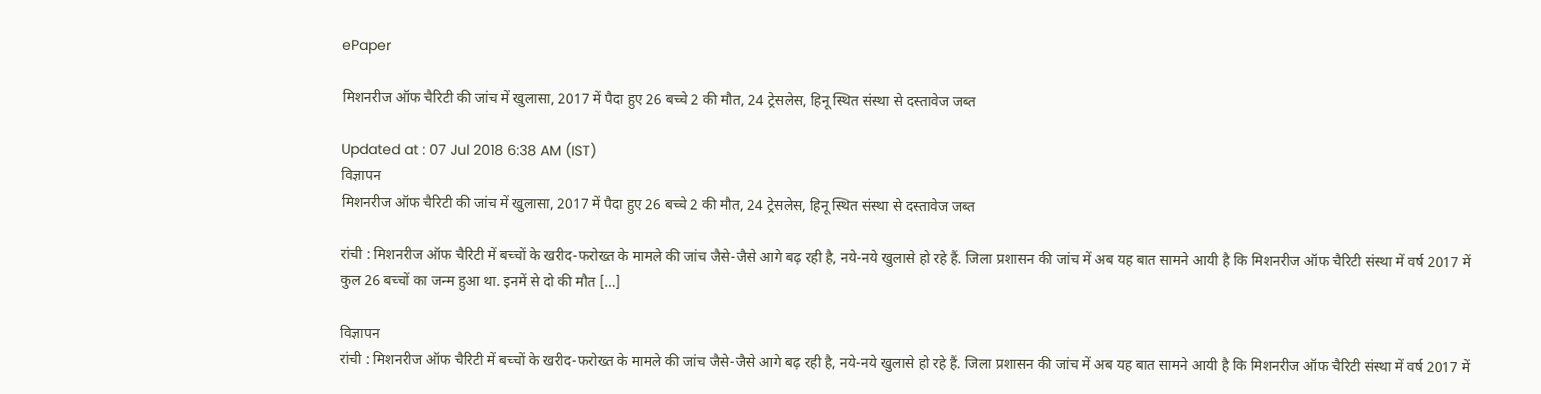ePaper

मिशनरीज ऑफ चैरिटी की जांच में खुलासा, 2017 में पैदा हुए 26 बच्चे 2 की मौत, 24 ट्रेसलेस, हिनू स्थित संस्था से दस्तावेज जब्त

Updated at : 07 Jul 2018 6:38 AM (IST)
विज्ञापन
मिशनरीज ऑफ चैरिटी की जांच में खुलासा, 2017 में पैदा हुए 26 बच्चे 2 की मौत, 24 ट्रेसलेस, हिनू स्थित संस्था से दस्तावेज जब्त

रांची : मिशनरीज ऑफ चैरिटी में बच्चों के खरीद-फरोख्त के मामले की जांच जैसे-जैसे आगे बढ़ रही है, नये-नये खुलासे हो रहे हैं. जिला प्रशासन की जांच में अब यह बात सामने आयी है कि मिशनरीज ऑफ चैरिटी संस्था में वर्ष 2017 में कुल 26 बच्चों का जन्म हुआ था. इनमें से दो की मौत […]

विज्ञापन
रांची : मिशनरीज ऑफ चैरिटी में बच्चों के खरीद-फरोख्त के मामले की जांच जैसे-जैसे आगे बढ़ रही है, नये-नये खुलासे हो रहे हैं. जिला प्रशासन की जांच में अब यह बात सामने आयी है कि मिशनरीज ऑफ चैरिटी संस्था में वर्ष 2017 में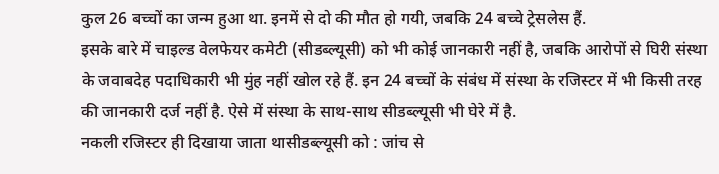कुल 26 बच्चों का जन्म हुआ था. इनमें से दो की मौत हो गयी, जबकि 24 बच्चे ट्रेसलेस हैं.
इसके बारे में चाइल्ड वेलफेयर कमेटी (सीडब्ल्यूसी) को भी कोई जानकारी नहीं है, जबकि आरोपों से घिरी संस्था के जवाबदेह पदाधिकारी भी मुंह नहीं खोल रहे हैं. इन 24 बच्चों के संबंध में संस्था के रजिस्टर में भी किसी तरह की जानकारी दर्ज नहीं है. ऐसे में संस्था के साथ-साथ सीडब्ल्यूसी भी घेरे में है.
नकली रजिस्टर ही दिखाया जाता थासीडब्ल्यूसी को : जांच से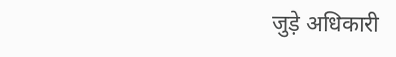जुड़े अधिकारी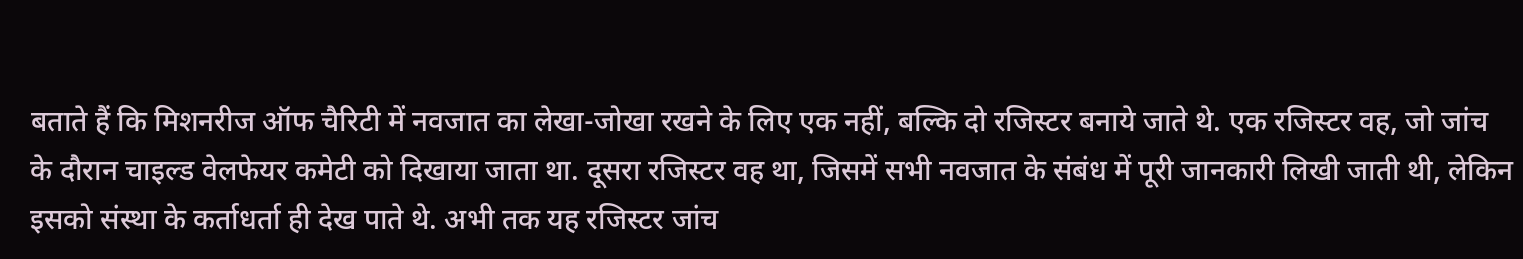बताते हैं कि मिशनरीज ऑफ चैरिटी में नवजात का लेखा-जोखा रखने के लिए एक नहीं, बल्कि दो रजिस्टर बनाये जाते थे. एक रजिस्टर वह, जो जांच के दौरान चाइल्ड वेलफेयर कमेटी को दिखाया जाता था. दूसरा रजिस्टर वह था, जिसमें सभी नवजात के संबंध में पूरी जानकारी लिखी जाती थी, लेकिन इसको संस्था के कर्ताधर्ता ही देख पाते थे. अभी तक यह रजिस्टर जांच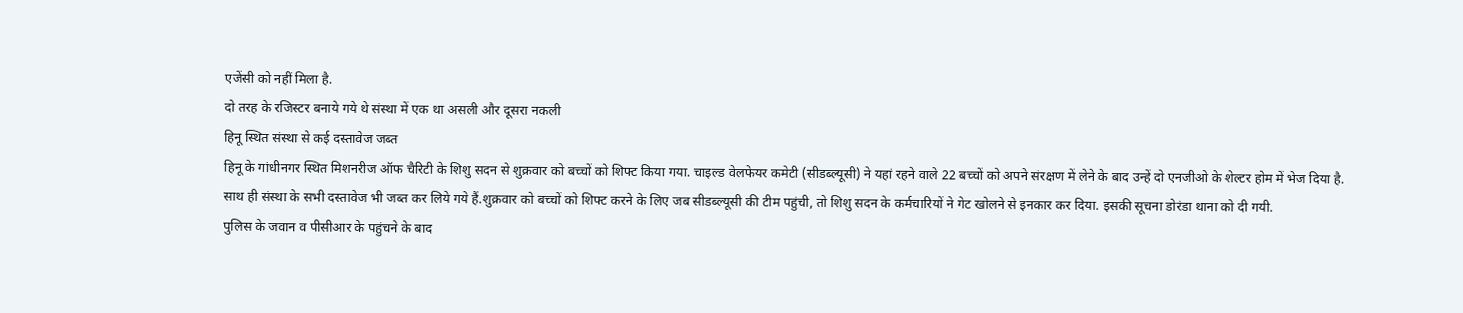एजेंसी को नहीं मिला है.
दो तरह के रजिस्टर बनाये गये थे संस्था में एक था असली और दूसरा नकली
हिनू स्थित संस्था से कई दस्तावेज जब्त
हिनू के गांधीनगर स्थित मिशनरीज ऑफ चैरिटी के शिशु सदन से शुक्रवार को बच्चों को शिफ्ट किया गया. चाइल्ड वेलफेयर कमेटी (सीडब्ल्यूसी) ने यहां रहने वाले 22 बच्चों को अपने संरक्षण में लेने के बाद उन्हें दो एनजीओ के शेल्टर होम में भेज दिया है.
साथ ही संस्था के सभी दस्तावेज भी जब्त कर लिये गये हैं.शुक्रवार को बच्चों को शिफ्ट करने के लिए जब सीडब्ल्यूसी की टीम पहुंची, तो शिशु सदन के कर्मचारियों ने गेट खोलने से इनकार कर दिया. इसकी सूचना डोरंडा थाना को दी गयी.
पुलिस के जवान व पीसीआर के पहुंचने के बाद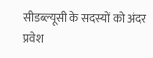सीडब्ल्यूसी के सदस्यों को अंदर प्रवेश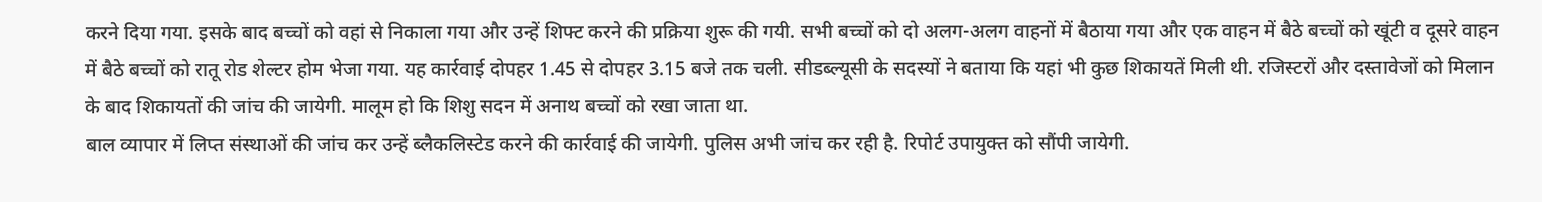करने दिया गया. इसके बाद बच्चों को वहां से निकाला गया और उन्हें शिफ्ट करने की प्रक्रिया शुरू की गयी. सभी बच्चों को दो अलग-अलग वाहनों में बैठाया गया और एक वाहन में बैठे बच्चों को खूंटी व दूसरे वाहन में बैठे बच्चों को रातू रोड शेल्टर होम भेजा गया. यह कार्रवाई दोपहर 1.45 से दोपहर 3.15 बजे तक चली. सीडब्ल्यूसी के सदस्यों ने बताया कि यहां भी कुछ शिकायतें मिली थी. रजिस्टरों और दस्तावेजों को मिलान के बाद शिकायतों की जांच की जायेगी. मालूम हो कि शिशु सदन में अनाथ बच्चों को रखा जाता था.
बाल व्यापार में लिप्त संस्थाओं की जांच कर उन्हें ब्लैकलिस्टेड करने की कार्रवाई की जायेगी. पुलिस अभी जांच कर रही है. रिपोर्ट उपायुक्त को सौंपी जायेगी.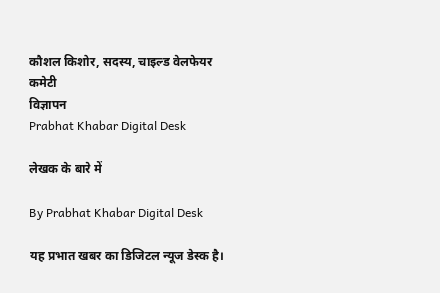कौशल किशोर, सदस्य, चाइल्ड वेलफेयर कमेटी
विज्ञापन
Prabhat Khabar Digital Desk

लेखक के बारे में

By Prabhat Khabar Digital Desk

यह प्रभात खबर का डिजिटल न्यूज डेस्क है।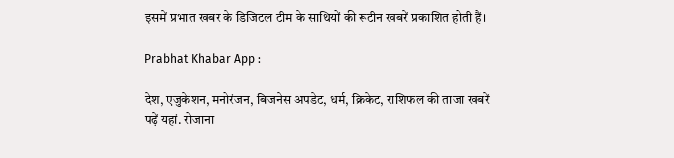इसमें प्रभात खबर के डिजिटल टीम के साथियों की रूटीन खबरें प्रकाशित होती हैं।

Prabhat Khabar App :

देश, एजुकेशन, मनोरंजन, बिजनेस अपडेट, धर्म, क्रिकेट, राशिफल की ताजा खबरें पढ़ें यहां. रोजाना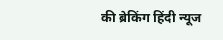की ब्रेकिंग हिंदी न्यूज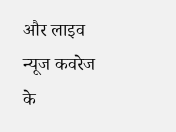और लाइव न्यूज कवरेज के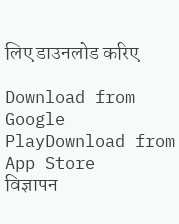लिए डाउनलोड करिए

Download from Google PlayDownload from App Store
विज्ञापन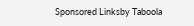Sponsored Linksby Taboola